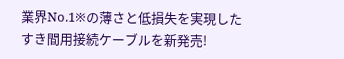業界No.1※の薄さと低損失を実現した
すき間用接続ケーブルを新発売!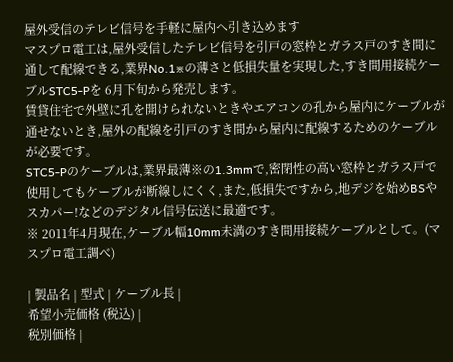屋外受信のテレビ信号を手軽に屋内へ引き込めます
マスプロ電工は,屋外受信したテレビ信号を引戸の窓枠とガラス戸のすき間に通して配線できる,業界No.1※の薄さと低損失量を実現した,すき間用接続ケーブルSTC5-Pを 6月下旬から発売します。
賃貸住宅で外壁に孔を開けられないときやエアコンの孔から屋内にケーブルが通せないとき,屋外の配線を引戸のすき間から屋内に配線するためのケーブルが必要です。
STC5-Pのケーブルは,業界最薄※の1.3mmで,密閉性の高い窓枠とガラス戸で使用してもケーブルが断線しにくく,また,低損失ですから,地デジを始めBSやスカパー!などのデジタル信号伝送に最適です。
※ 2011年4月現在,ケーブル幅10mm未満のすき間用接続ケーブルとして。(マスプロ電工調べ)

| 製品名 | 型式 | ケーブル長 |
希望小売価格 (税込) |
税別価格 |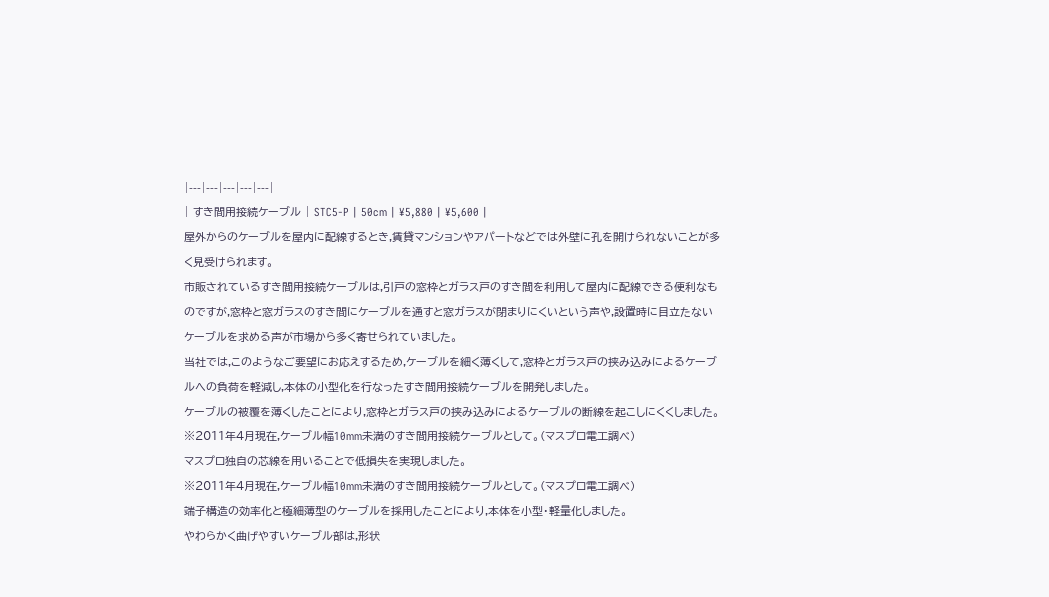|---|---|---|---|---|
| すき間用接続ケーブル | STC5-P | 50cm | ¥5,880 | ¥5,600 |
屋外からのケーブルを屋内に配線するとき,賃貸マンションやアパートなどでは外壁に孔を開けられないことが多く見受けられます。
市販されているすき間用接続ケーブルは,引戸の窓枠とガラス戸のすき間を利用して屋内に配線できる便利なものですが,窓枠と窓ガラスのすき間にケーブルを通すと窓ガラスが閉まりにくいという声や,設置時に目立たないケーブルを求める声が市場から多く寄せられていました。
当社では,このようなご要望にお応えするため,ケーブルを細く薄くして,窓枠とガラス戸の挟み込みによるケーブルへの負荷を軽減し,本体の小型化を行なったすき間用接続ケーブルを開発しました。
ケーブルの被覆を薄くしたことにより,窓枠とガラス戸の挟み込みによるケーブルの断線を起こしにくくしました。
※2011年4月現在,ケーブル幅10mm未満のすき間用接続ケーブルとして。(マスプロ電工調べ)
マスプロ独自の芯線を用いることで低損失を実現しました。
※2011年4月現在,ケーブル幅10mm未満のすき間用接続ケーブルとして。(マスプロ電工調べ)
端子構造の効率化と極細薄型のケーブルを採用したことにより,本体を小型・軽量化しました。
やわらかく曲げやすいケーブル部は,形状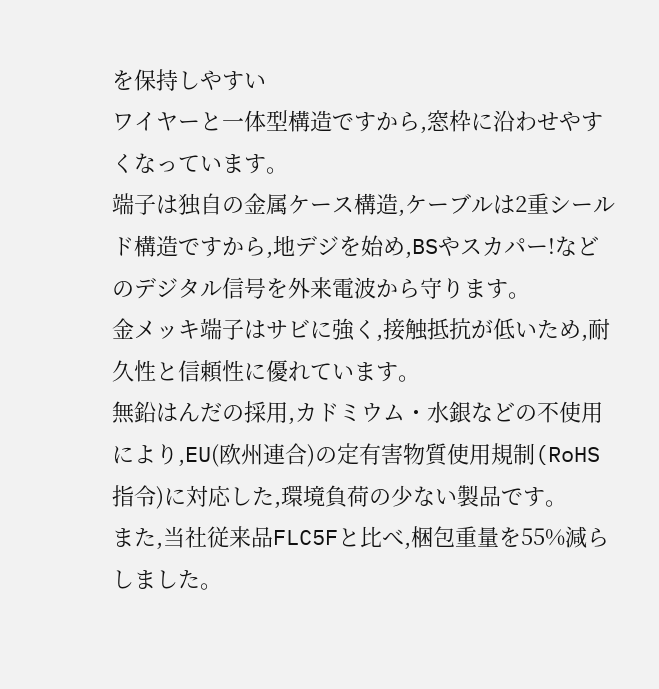を保持しやすい
ワイヤーと一体型構造ですから,窓枠に沿わせやすくなっています。
端子は独自の金属ケース構造,ケーブルは2重シールド構造ですから,地デジを始め,BSやスカパー!などのデジタル信号を外来電波から守ります。
金メッキ端子はサビに強く,接触抵抗が低いため,耐久性と信頼性に優れています。
無鉛はんだの採用,カドミウム・水銀などの不使用により,EU(欧州連合)の定有害物質使用規制(RoHS指令)に対応した,環境負荷の少ない製品です。
また,当社従来品FLC5Fと比べ,梱包重量を55%減らしました。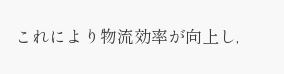これにより物流効率が向上し,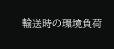輸送時の環境負荷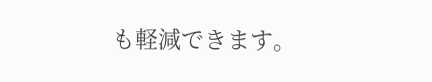も軽減できます。